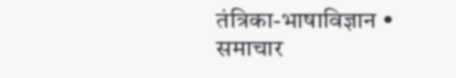तंत्रिका-भाषाविज्ञान • समाचार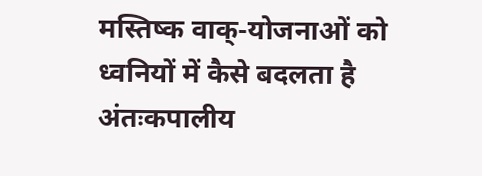मस्तिष्क वाक्-योजनाओं को ध्वनियों में कैसे बदलता है
अंतःकपालीय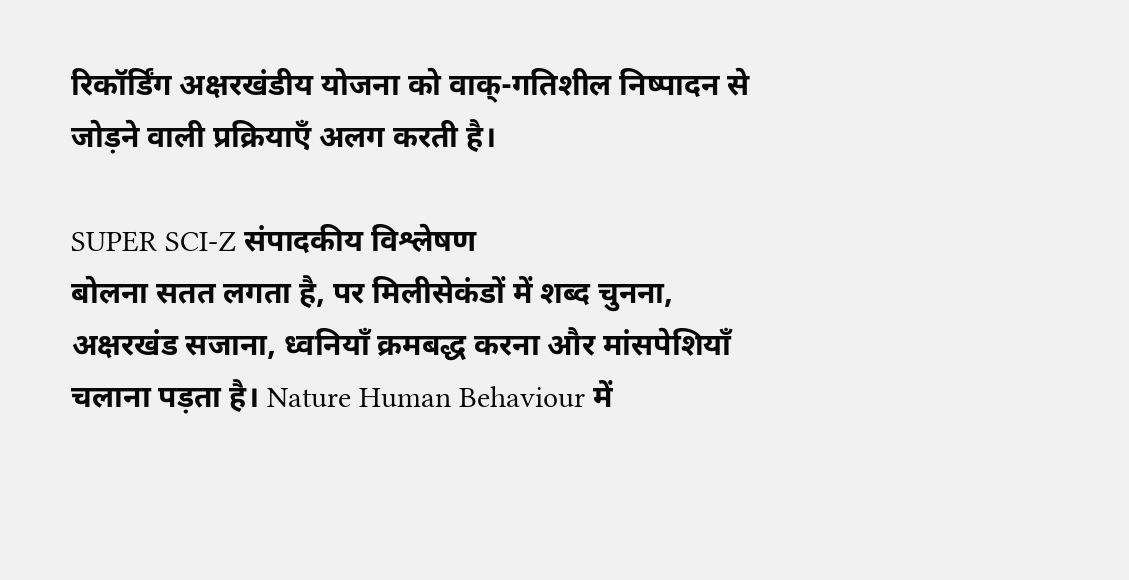रिकॉर्डिंग अक्षरखंडीय योजना को वाक्-गतिशील निष्पादन से जोड़ने वाली प्रक्रियाएँ अलग करती है।

SUPER SCI-Z संपादकीय विश्लेषण
बोलना सतत लगता है, पर मिलीसेकंडों में शब्द चुनना, अक्षरखंड सजाना, ध्वनियाँ क्रमबद्ध करना और मांसपेशियाँ चलाना पड़ता है। Nature Human Behaviour में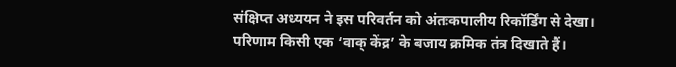संक्षिप्त अध्ययन ने इस परिवर्तन को अंतःकपालीय रिकॉर्डिंग से देखा।
परिणाम किसी एक ‘वाक् केंद्र’ के बजाय क्रमिक तंत्र दिखाते हैं।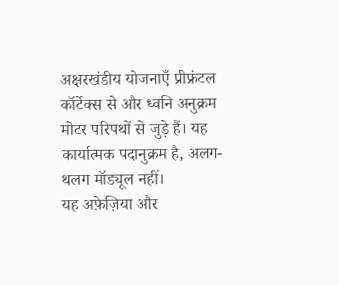अक्षरखंडीय योजनाएँ प्रीफ्रंटल कॉर्टेक्स से और ध्वनि अनुक्रम मोटर परिपथों से जुड़े हैं। यह कार्यात्मक पदानुक्रम है, अलग-थलग मॉड्यूल नहीं।
यह अफ़ेज़िया और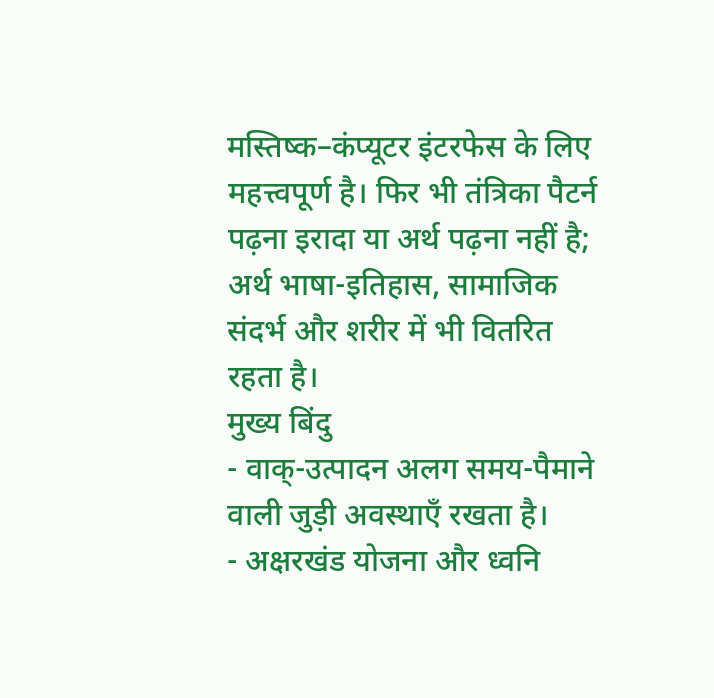मस्तिष्क–कंप्यूटर इंटरफेस के लिए महत्त्वपूर्ण है। फिर भी तंत्रिका पैटर्न पढ़ना इरादा या अर्थ पढ़ना नहीं है; अर्थ भाषा-इतिहास, सामाजिक संदर्भ और शरीर में भी वितरित रहता है।
मुख्य बिंदु
- वाक्-उत्पादन अलग समय-पैमाने वाली जुड़ी अवस्थाएँ रखता है।
- अक्षरखंड योजना और ध्वनि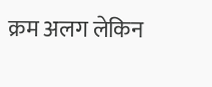क्रम अलग लेकिन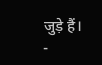जुड़े हैं।
-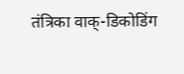तंत्रिका वाक्-डिकोडिंग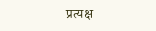प्रत्यक्ष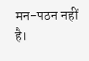मन-पठन नहीं है।